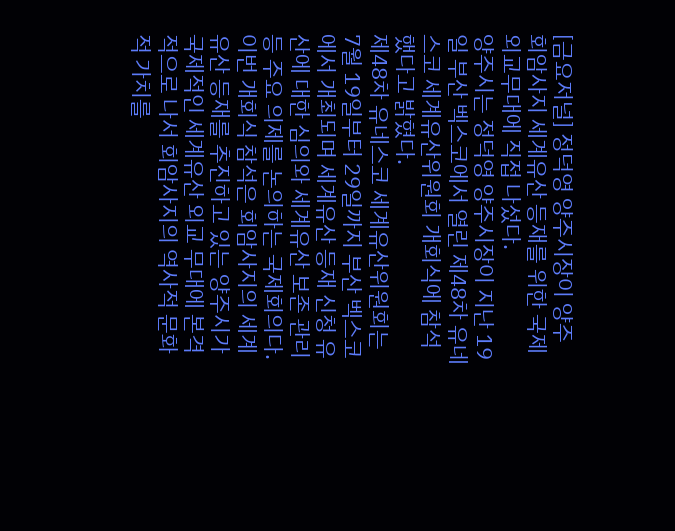[금요저널] 정덕영 양주시장이 양주 회암사지 세계유산 등재를 위한 국제 외교무대에 직접 나섰다.
양주시는 정덕영 양주시장이 지난 19일 부산 벡스코에서 열린 제48차 유네스코 세계유산위원회 개회식에 참석했다고 밝혔다.
제48차 유네스코 세계유산위원회는 7월 19일부터 29일까지 부산 벡스코에서 개최되며 세계유산 등재 신청 유산에 대한 심의와 세계유산 보존 관리 등 주요 의제를 논의하는 국제회의다.
이번 개회식 참석은 회암사지의 세계유산 등재를 추진하고 있는 양주시가 국제적인 세계유산 외교 무대에 본격적으로 나서 회암사지의 역사적 문화적 가치를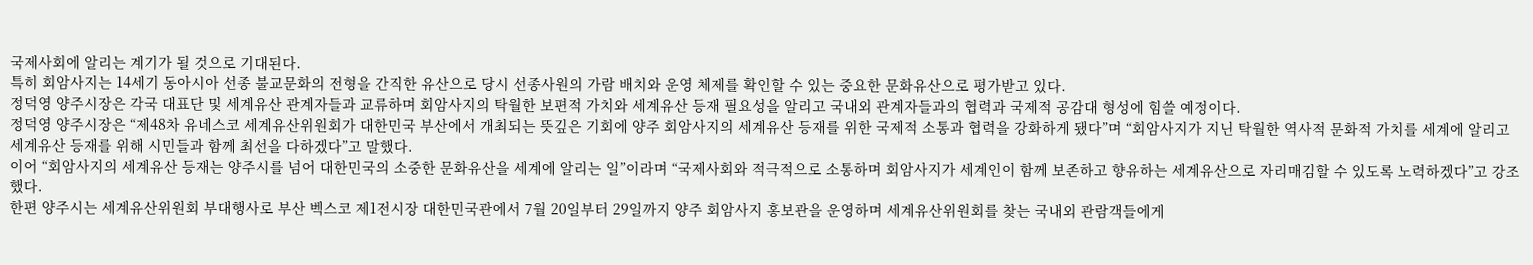국제사회에 알리는 계기가 될 것으로 기대된다.
특히 회암사지는 14세기 동아시아 선종 불교문화의 전형을 간직한 유산으로 당시 선종사원의 가람 배치와 운영 체제를 확인할 수 있는 중요한 문화유산으로 평가받고 있다.
정덕영 양주시장은 각국 대표단 및 세계유산 관계자들과 교류하며 회암사지의 탁월한 보편적 가치와 세계유산 등재 필요성을 알리고 국내외 관계자들과의 협력과 국제적 공감대 형성에 힘쓸 예정이다.
정덕영 양주시장은 “제48차 유네스코 세계유산위원회가 대한민국 부산에서 개최되는 뜻깊은 기회에 양주 회암사지의 세계유산 등재를 위한 국제적 소통과 협력을 강화하게 됐다”며 “회암사지가 지닌 탁월한 역사적 문화적 가치를 세계에 알리고 세계유산 등재를 위해 시민들과 함께 최선을 다하겠다”고 말했다.
이어 “회암사지의 세계유산 등재는 양주시를 넘어 대한민국의 소중한 문화유산을 세계에 알리는 일”이라며 “국제사회와 적극적으로 소통하며 회암사지가 세계인이 함께 보존하고 향유하는 세계유산으로 자리매김할 수 있도록 노력하겠다”고 강조했다.
한편 양주시는 세계유산위원회 부대행사로 부산 벡스코 제1전시장 대한민국관에서 7월 20일부터 29일까지 양주 회암사지 홍보관을 운영하며 세계유산위원회를 찾는 국내외 관람객들에게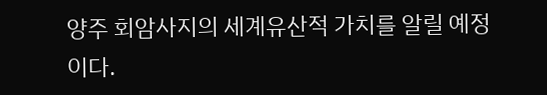양주 회암사지의 세계유산적 가치를 알릴 예정이다.